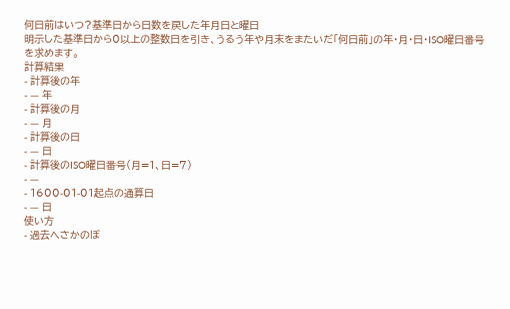何日前はいつ?基準日から日数を戻した年月日と曜日
明示した基準日から0以上の整数日を引き、うるう年や月末をまたいだ「何日前」の年・月・日・ISO曜日番号を求めます。
計算結果
- 計算後の年
- — 年
- 計算後の月
- — 月
- 計算後の日
- — 日
- 計算後のISO曜日番号(月=1、日=7)
- —
- 1600-01-01起点の通算日
- — 日
使い方
- 過去へさかのぼ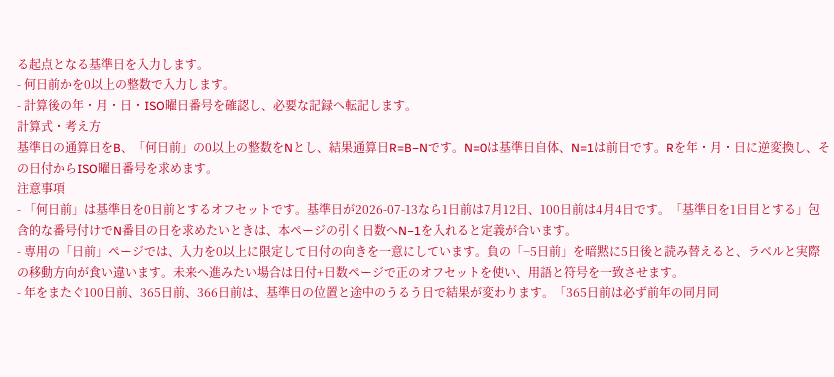る起点となる基準日を入力します。
- 何日前かを0以上の整数で入力します。
- 計算後の年・月・日・ISO曜日番号を確認し、必要な記録へ転記します。
計算式・考え方
基準日の通算日をB、「何日前」の0以上の整数をNとし、結果通算日R=B−Nです。N=0は基準日自体、N=1は前日です。Rを年・月・日に逆変換し、その日付からISO曜日番号を求めます。
注意事項
- 「何日前」は基準日を0日前とするオフセットです。基準日が2026-07-13なら1日前は7月12日、100日前は4月4日です。「基準日を1日目とする」包含的な番号付けでN番目の日を求めたいときは、本ページの引く日数へN−1を入れると定義が合います。
- 専用の「日前」ページでは、入力を0以上に限定して日付の向きを一意にしています。負の「−5日前」を暗黙に5日後と読み替えると、ラベルと実際の移動方向が食い違います。未来へ進みたい場合は日付+日数ページで正のオフセットを使い、用語と符号を一致させます。
- 年をまたぐ100日前、365日前、366日前は、基準日の位置と途中のうるう日で結果が変わります。「365日前は必ず前年の同月同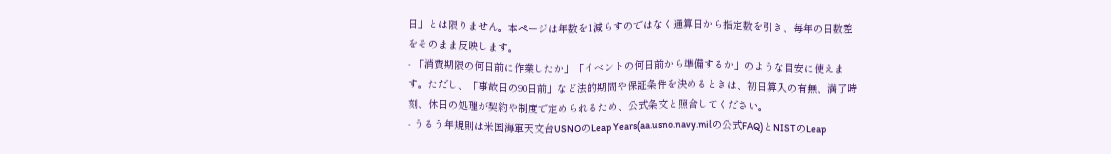日」とは限りません。本ページは年数を1減らすのではなく通算日から指定数を引き、毎年の日数差をそのまま反映します。
- 「消費期限の何日前に作業したか」「イベントの何日前から準備するか」のような目安に使えます。ただし、「事故日の90日前」など法的期間や保証条件を決めるときは、初日算入の有無、満了時刻、休日の処理が契約や制度で定められるため、公式条文と照合してください。
- うるう年規則は米国海軍天文台USNOのLeap Years(aa.usno.navy.milの公式FAQ)とNISTのLeap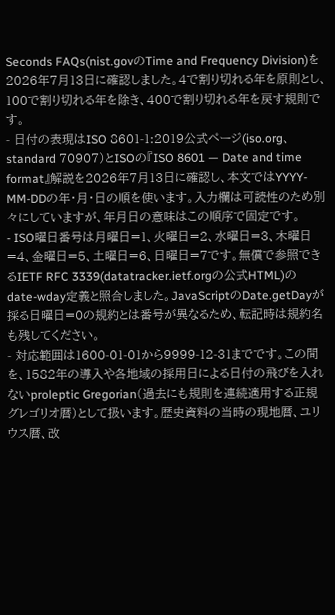Seconds FAQs(nist.govのTime and Frequency Division)を2026年7月13日に確認しました。4で割り切れる年を原則とし、100で割り切れる年を除き、400で割り切れる年を戻す規則です。
- 日付の表現はISO 8601-1:2019公式ページ(iso.org、standard 70907)とISOの『ISO 8601 — Date and time format』解説を2026年7月13日に確認し、本文ではYYYY-MM-DDの年・月・日の順を使います。入力欄は可読性のため別々にしていますが、年月日の意味はこの順序で固定です。
- ISO曜日番号は月曜日=1、火曜日=2、水曜日=3、木曜日=4、金曜日=5、土曜日=6、日曜日=7です。無償で参照できるIETF RFC 3339(datatracker.ietf.orgの公式HTML)のdate-wday定義と照合しました。JavaScriptのDate.getDayが採る日曜日=0の規約とは番号が異なるため、転記時は規約名も残してください。
- 対応範囲は1600-01-01から9999-12-31までです。この間を、1582年の導入や各地域の採用日による日付の飛びを入れないproleptic Gregorian(過去にも規則を連続適用する正規グレゴリオ暦)として扱います。歴史資料の当時の現地暦、ユリウス暦、改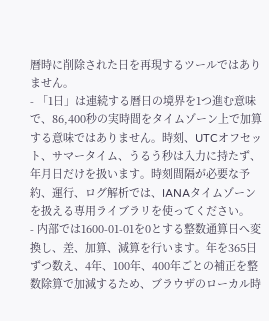暦時に削除された日を再現するツールではありません。
- 「1日」は連続する暦日の境界を1つ進む意味で、86,400秒の実時間をタイムゾーン上で加算する意味ではありません。時刻、UTCオフセット、サマータイム、うるう秒は入力に持たず、年月日だけを扱います。時刻間隔が必要な予約、運行、ログ解析では、IANAタイムゾーンを扱える専用ライブラリを使ってください。
- 内部では1600-01-01を0とする整数通算日へ変換し、差、加算、減算を行います。年を365日ずつ数え、4年、100年、400年ごとの補正を整数除算で加減するため、ブラウザのローカル時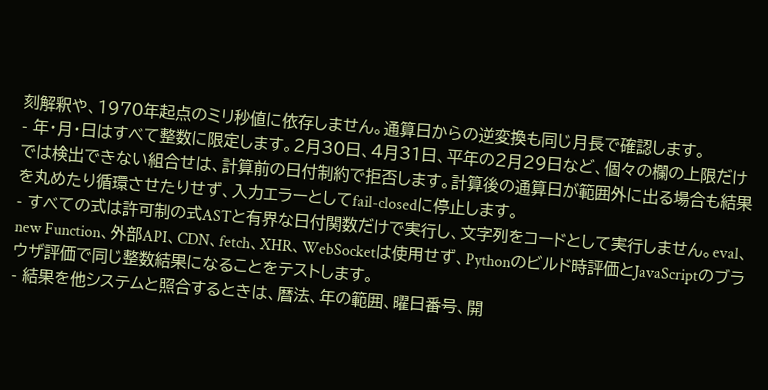刻解釈や、1970年起点のミリ秒値に依存しません。通算日からの逆変換も同じ月長で確認します。
- 年・月・日はすべて整数に限定します。2月30日、4月31日、平年の2月29日など、個々の欄の上限だけでは検出できない組合せは、計算前の日付制約で拒否します。計算後の通算日が範囲外に出る場合も結果を丸めたり循環させたりせず、入力エラーとしてfail-closedに停止します。
- すべての式は許可制の式ASTと有界な日付関数だけで実行し、文字列をコードとして実行しません。eval、new Function、外部API、CDN、fetch、XHR、WebSocketは使用せず、Pythonのビルド時評価とJavaScriptのブラウザ評価で同じ整数結果になることをテストします。
- 結果を他システムと照合するときは、暦法、年の範囲、曜日番号、開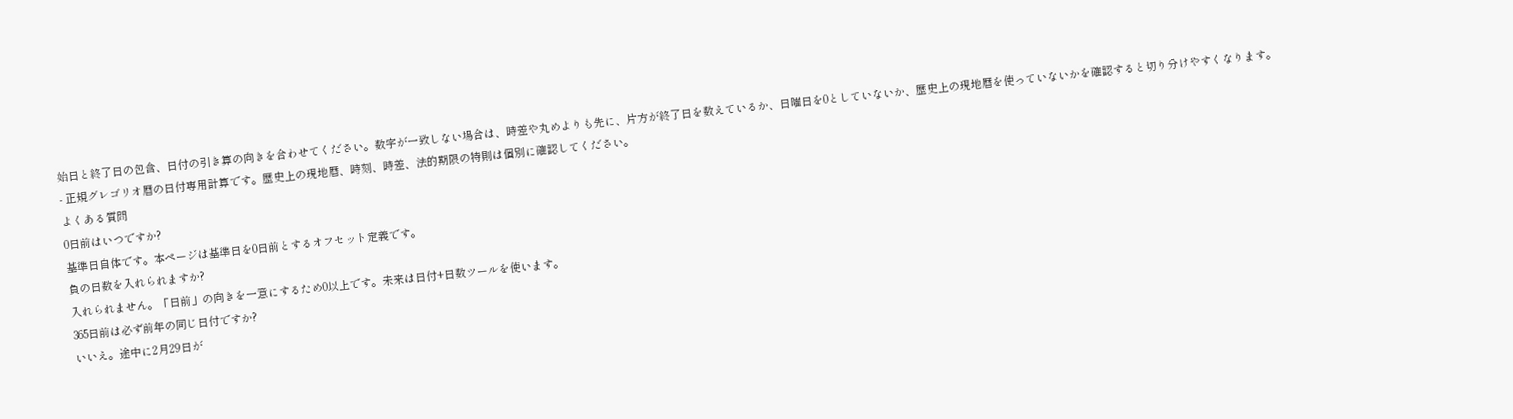始日と終了日の包含、日付の引き算の向きを合わせてください。数字が一致しない場合は、時差や丸めよりも先に、片方が終了日を数えているか、日曜日を0としていないか、歴史上の現地暦を使っていないかを確認すると切り分けやすくなります。
- 正規グレゴリオ暦の日付専用計算です。歴史上の現地暦、時刻、時差、法的期限の特則は個別に確認してください。
よくある質問
0日前はいつですか?
基準日自体です。本ページは基準日を0日前とするオフセット定義です。
負の日数を入れられますか?
入れられません。「日前」の向きを一意にするため0以上です。未来は日付+日数ツールを使います。
365日前は必ず前年の同じ日付ですか?
いいえ。途中に2月29日が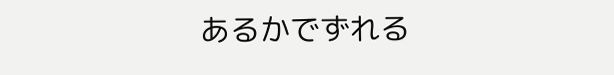あるかでずれる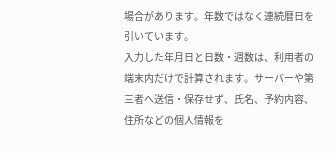場合があります。年数ではなく連続暦日を引いています。
入力した年月日と日数・週数は、利用者の端末内だけで計算されます。サーバーや第三者へ送信・保存せず、氏名、予約内容、住所などの個人情報を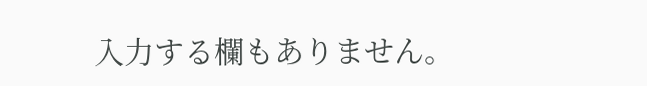入力する欄もありません。